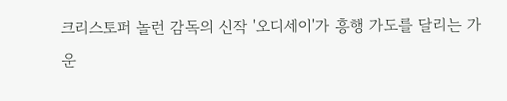크리스토퍼 놀런 감독의 신작 '오디세이'가 흥행 가도를 달리는 가운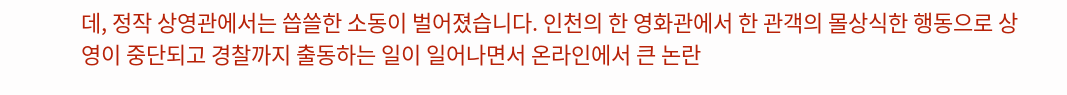데, 정작 상영관에서는 씁쓸한 소동이 벌어졌습니다. 인천의 한 영화관에서 한 관객의 몰상식한 행동으로 상영이 중단되고 경찰까지 출동하는 일이 일어나면서 온라인에서 큰 논란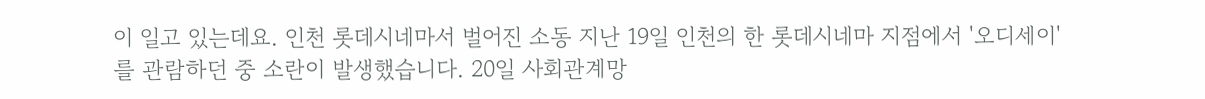이 일고 있는데요. 인천 롯데시네마서 벌어진 소동 지난 19일 인천의 한 롯데시네마 지점에서 '오디세이'를 관람하던 중 소란이 발생했습니다. 20일 사회관계망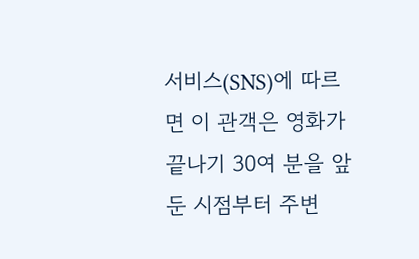서비스(SNS)에 따르면 이 관객은 영화가 끝나기 30여 분을 앞둔 시점부터 주변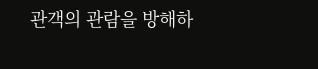관객의 관람을 방해하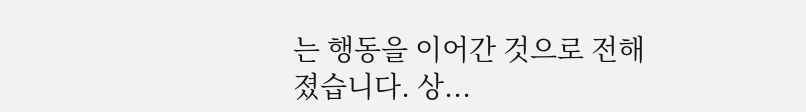는 행동을 이어간 것으로 전해졌습니다. 상...